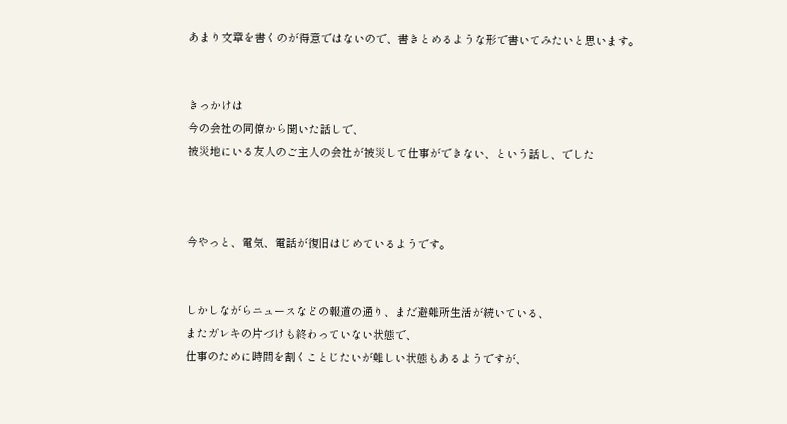あまり文章を書くのが得意ではないので、書きとめるような形で書いてみたいと思います。


きっかけは
今の会社の同僚から聞いた話しで、
被災地にいる友人のご主人の会社が被災して仕事ができない、という話し、でした



今やっと、電気、電話が復旧はじめているようです。


しかしながらニュースなどの報道の通り、まだ避難所生活が続いている、
またガレキの片づけも終わっていない状態で、
仕事のために時間を割くことじたいが難しい状態もあるようですが、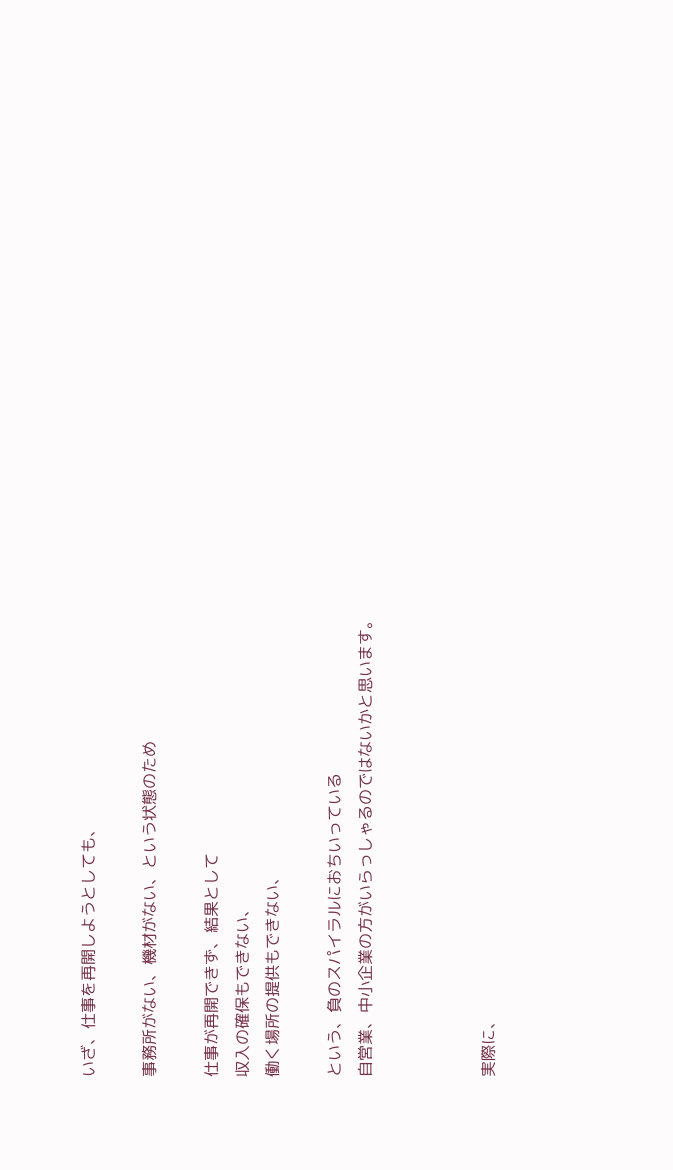いざ、仕事を再開しようとしても、

事務所がない、機材がない、という状態のため

仕事が再開できず、結果として
収入の確保もできない、
働く場所の提供もできない、

という、負のスパイラルにおちいっている
自営業、中小企業の方がいらっしゃるのではないかと思います。



実際に、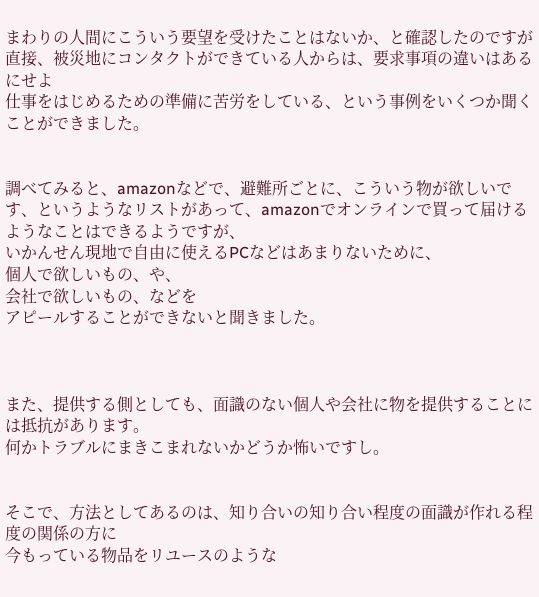まわりの人間にこういう要望を受けたことはないか、と確認したのですが
直接、被災地にコンタクトができている人からは、要求事項の違いはあるにせよ
仕事をはじめるための準備に苦労をしている、という事例をいくつか聞くことができました。


調べてみると、amazonなどで、避難所ごとに、こういう物が欲しいです、というようなリストがあって、amazonでオンラインで買って届けるようなことはできるようですが、
いかんせん現地で自由に使えるPCなどはあまりないために、
個人で欲しいもの、や、
会社で欲しいもの、などを
アピールすることができないと聞きました。



また、提供する側としても、面識のない個人や会社に物を提供することには抵抗があります。
何かトラブルにまきこまれないかどうか怖いですし。


そこで、方法としてあるのは、知り合いの知り合い程度の面識が作れる程度の関係の方に
今もっている物品をリユースのような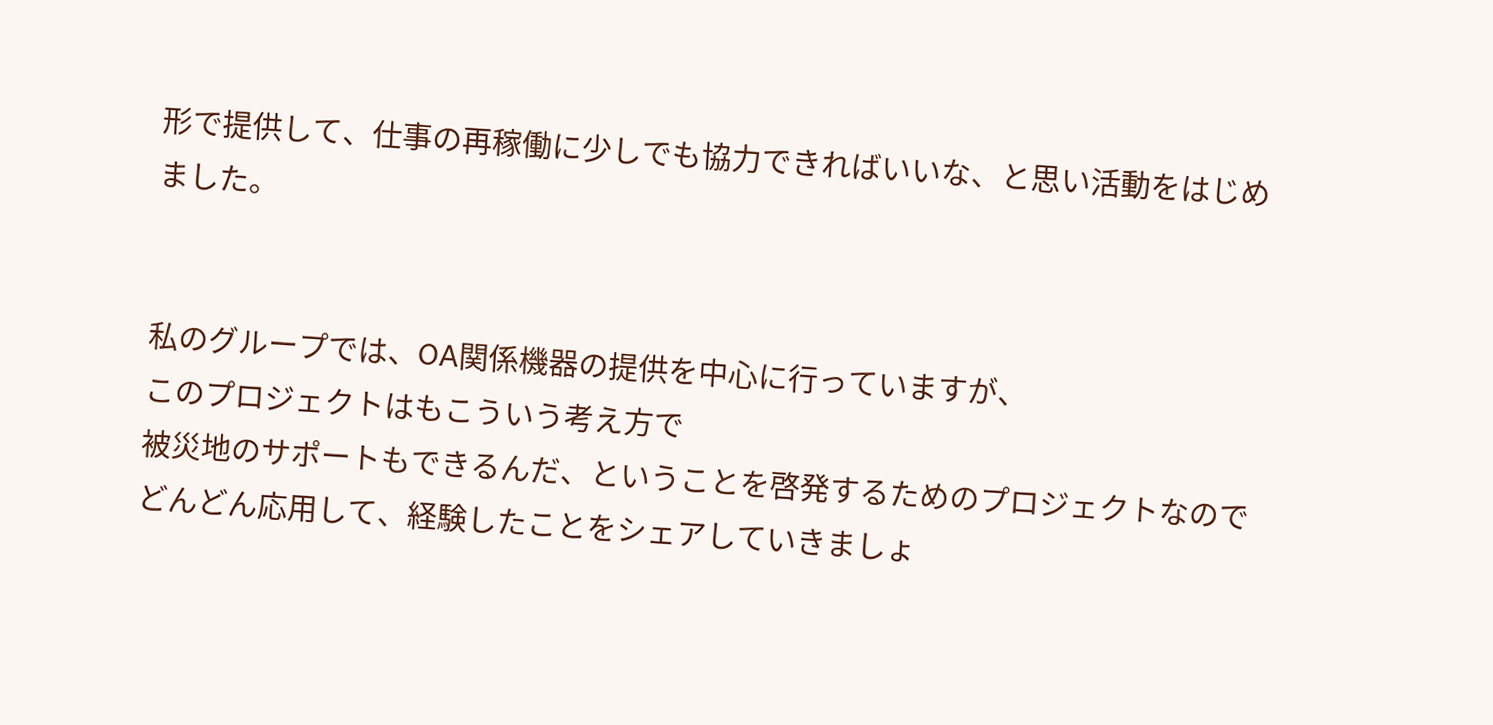形で提供して、仕事の再稼働に少しでも協力できればいいな、と思い活動をはじめました。


私のグループでは、OA関係機器の提供を中心に行っていますが、
このプロジェクトはもこういう考え方で
被災地のサポートもできるんだ、ということを啓発するためのプロジェクトなので
どんどん応用して、経験したことをシェアしていきましょ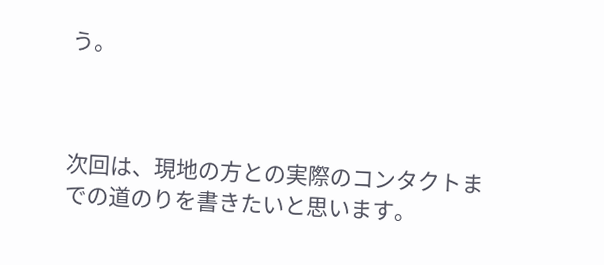う。



次回は、現地の方との実際のコンタクトまでの道のりを書きたいと思います。